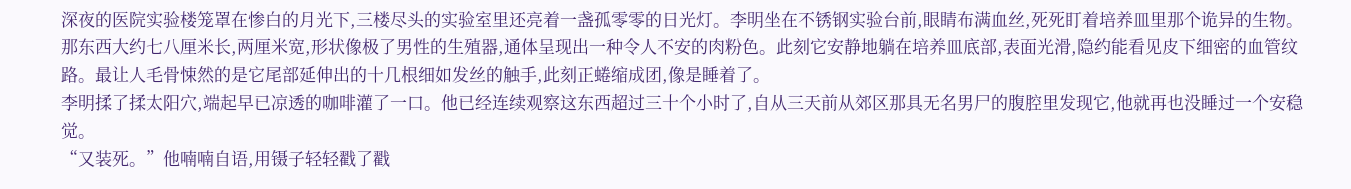深夜的医院实验楼笼罩在惨白的月光下,三楼尽头的实验室里还亮着一盏孤零零的日光灯。李明坐在不锈钢实验台前,眼睛布满血丝,死死盯着培养皿里那个诡异的生物。
那东西大约七八厘米长,两厘米宽,形状像极了男性的生殖器,通体呈现出一种令人不安的肉粉色。此刻它安静地躺在培养皿底部,表面光滑,隐约能看见皮下细密的血管纹路。最让人毛骨悚然的是它尾部延伸出的十几根细如发丝的触手,此刻正蜷缩成团,像是睡着了。
李明揉了揉太阳穴,端起早已凉透的咖啡灌了一口。他已经连续观察这东西超过三十个小时了,自从三天前从郊区那具无名男尸的腹腔里发现它,他就再也没睡过一个安稳觉。
“又装死。”他喃喃自语,用镊子轻轻戳了戳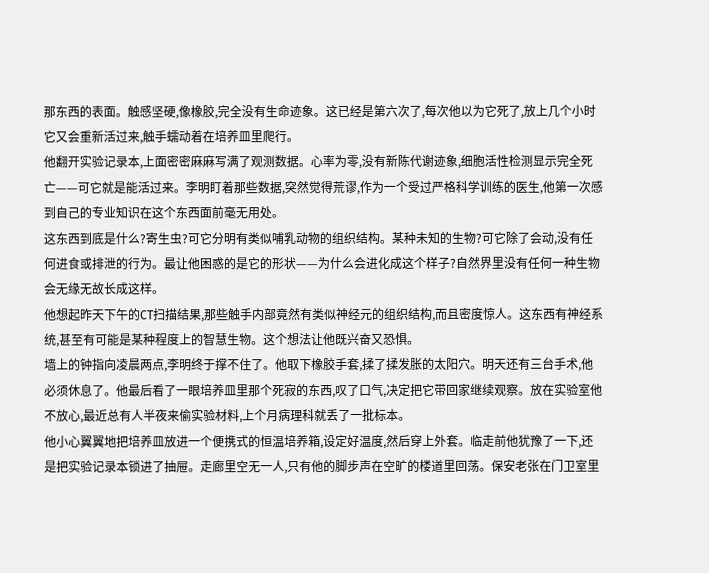那东西的表面。触感坚硬,像橡胶,完全没有生命迹象。这已经是第六次了,每次他以为它死了,放上几个小时它又会重新活过来,触手蠕动着在培养皿里爬行。
他翻开实验记录本,上面密密麻麻写满了观测数据。心率为零,没有新陈代谢迹象,细胞活性检测显示完全死亡——可它就是能活过来。李明盯着那些数据,突然觉得荒谬,作为一个受过严格科学训练的医生,他第一次感到自己的专业知识在这个东西面前毫无用处。
这东西到底是什么?寄生虫?可它分明有类似哺乳动物的组织结构。某种未知的生物?可它除了会动,没有任何进食或排泄的行为。最让他困惑的是它的形状——为什么会进化成这个样子?自然界里没有任何一种生物会无缘无故长成这样。
他想起昨天下午的CT扫描结果,那些触手内部竟然有类似神经元的组织结构,而且密度惊人。这东西有神经系统,甚至有可能是某种程度上的智慧生物。这个想法让他既兴奋又恐惧。
墙上的钟指向凌晨两点,李明终于撑不住了。他取下橡胶手套,揉了揉发胀的太阳穴。明天还有三台手术,他必须休息了。他最后看了一眼培养皿里那个死寂的东西,叹了口气,决定把它带回家继续观察。放在实验室他不放心,最近总有人半夜来偷实验材料,上个月病理科就丢了一批标本。
他小心翼翼地把培养皿放进一个便携式的恒温培养箱,设定好温度,然后穿上外套。临走前他犹豫了一下,还是把实验记录本锁进了抽屉。走廊里空无一人,只有他的脚步声在空旷的楼道里回荡。保安老张在门卫室里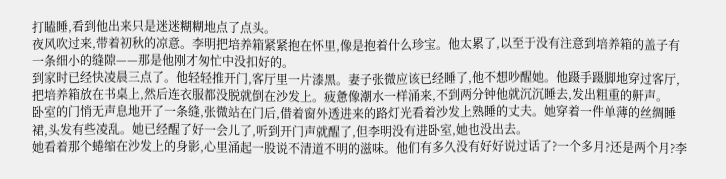打瞌睡,看到他出来只是迷迷糊糊地点了点头。
夜风吹过来,带着初秋的凉意。李明把培养箱紧紧抱在怀里,像是抱着什么珍宝。他太累了,以至于没有注意到培养箱的盖子有一条细小的缝隙——那是他刚才匆忙中没扣好的。
到家时已经快凌晨三点了。他轻轻推开门,客厅里一片漆黑。妻子张微应该已经睡了,他不想吵醒她。他蹑手蹑脚地穿过客厅,把培养箱放在书桌上,然后连衣服都没脱就倒在沙发上。疲惫像潮水一样涌来,不到两分钟他就沉沉睡去,发出粗重的鼾声。
卧室的门悄无声息地开了一条缝,张微站在门后,借着窗外透进来的路灯光看着沙发上熟睡的丈夫。她穿着一件单薄的丝绸睡裙,头发有些凌乱。她已经醒了好一会儿了,听到开门声就醒了,但李明没有进卧室,她也没出去。
她看着那个蜷缩在沙发上的身影,心里涌起一股说不清道不明的滋味。他们有多久没有好好说过话了?一个多月?还是两个月?李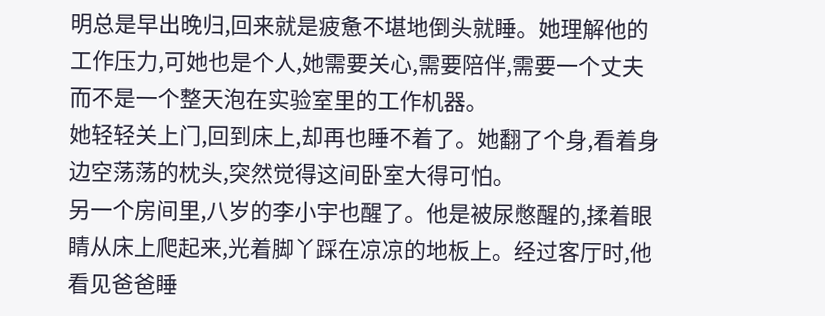明总是早出晚归,回来就是疲惫不堪地倒头就睡。她理解他的工作压力,可她也是个人,她需要关心,需要陪伴,需要一个丈夫而不是一个整天泡在实验室里的工作机器。
她轻轻关上门,回到床上,却再也睡不着了。她翻了个身,看着身边空荡荡的枕头,突然觉得这间卧室大得可怕。
另一个房间里,八岁的李小宇也醒了。他是被尿憋醒的,揉着眼睛从床上爬起来,光着脚丫踩在凉凉的地板上。经过客厅时,他看见爸爸睡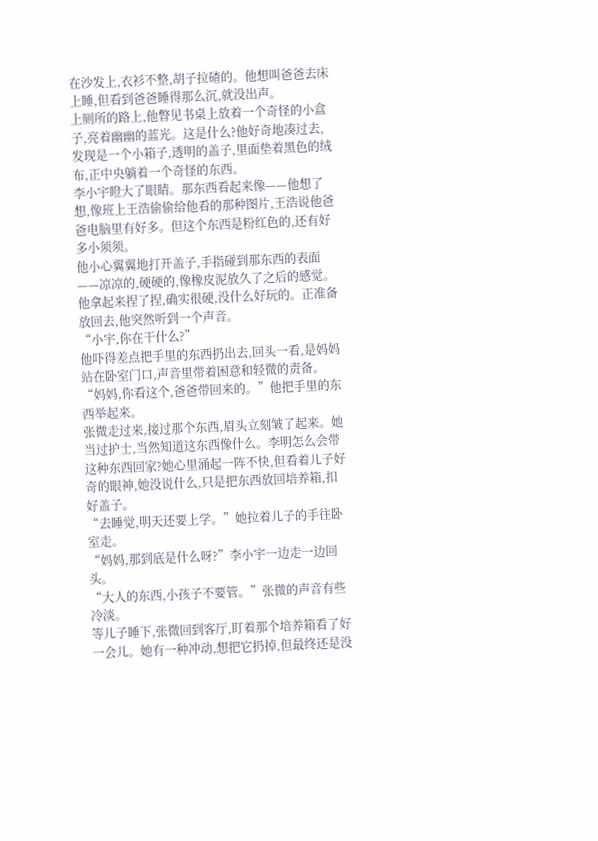在沙发上,衣衫不整,胡子拉碴的。他想叫爸爸去床上睡,但看到爸爸睡得那么沉,就没出声。
上厕所的路上,他瞥见书桌上放着一个奇怪的小盒子,亮着幽幽的蓝光。这是什么?他好奇地凑过去,发现是一个小箱子,透明的盖子,里面垫着黑色的绒布,正中央躺着一个奇怪的东西。
李小宇瞪大了眼睛。那东西看起来像——他想了想,像班上王浩偷偷给他看的那种图片,王浩说他爸爸电脑里有好多。但这个东西是粉红色的,还有好多小须须。
他小心翼翼地打开盖子,手指碰到那东西的表面——凉凉的,硬硬的,像橡皮泥放久了之后的感觉。他拿起来捏了捏,确实很硬,没什么好玩的。正准备放回去,他突然听到一个声音。
“小宇,你在干什么?”
他吓得差点把手里的东西扔出去,回头一看,是妈妈站在卧室门口,声音里带着困意和轻微的责备。
“妈妈,你看这个,爸爸带回来的。”他把手里的东西举起来。
张微走过来,接过那个东西,眉头立刻皱了起来。她当过护士,当然知道这东西像什么。李明怎么会带这种东西回家?她心里涌起一阵不快,但看着儿子好奇的眼神,她没说什么,只是把东西放回培养箱,扣好盖子。
“去睡觉,明天还要上学。”她拉着儿子的手往卧室走。
“妈妈,那到底是什么呀?”李小宇一边走一边回头。
“大人的东西,小孩子不要管。”张微的声音有些冷淡。
等儿子睡下,张微回到客厅,盯着那个培养箱看了好一会儿。她有一种冲动,想把它扔掉,但最终还是没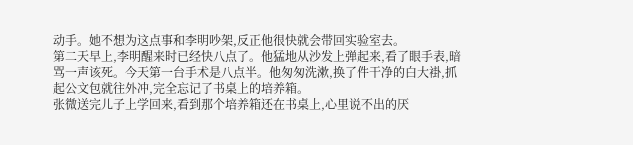动手。她不想为这点事和李明吵架,反正他很快就会带回实验室去。
第二天早上,李明醒来时已经快八点了。他猛地从沙发上弹起来,看了眼手表,暗骂一声该死。今天第一台手术是八点半。他匆匆洗漱,换了件干净的白大褂,抓起公文包就往外冲,完全忘记了书桌上的培养箱。
张微送完儿子上学回来,看到那个培养箱还在书桌上,心里说不出的厌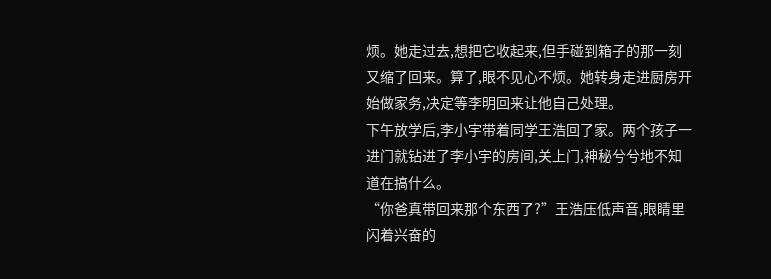烦。她走过去,想把它收起来,但手碰到箱子的那一刻又缩了回来。算了,眼不见心不烦。她转身走进厨房开始做家务,决定等李明回来让他自己处理。
下午放学后,李小宇带着同学王浩回了家。两个孩子一进门就钻进了李小宇的房间,关上门,神秘兮兮地不知道在搞什么。
“你爸真带回来那个东西了?”王浩压低声音,眼睛里闪着兴奋的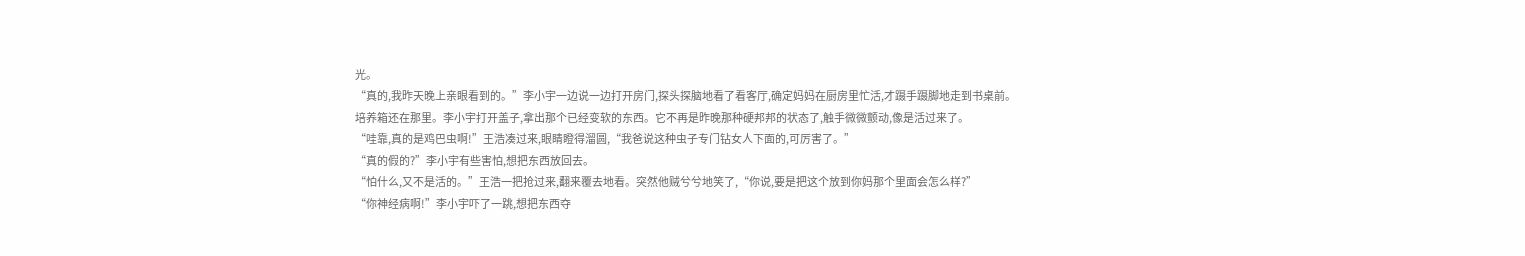光。
“真的,我昨天晚上亲眼看到的。”李小宇一边说一边打开房门,探头探脑地看了看客厅,确定妈妈在厨房里忙活,才蹑手蹑脚地走到书桌前。
培养箱还在那里。李小宇打开盖子,拿出那个已经变软的东西。它不再是昨晚那种硬邦邦的状态了,触手微微颤动,像是活过来了。
“哇靠,真的是鸡巴虫啊!”王浩凑过来,眼睛瞪得溜圆,“我爸说这种虫子专门钻女人下面的,可厉害了。”
“真的假的?”李小宇有些害怕,想把东西放回去。
“怕什么,又不是活的。”王浩一把抢过来,翻来覆去地看。突然他贼兮兮地笑了,“你说,要是把这个放到你妈那个里面会怎么样?”
“你神经病啊!”李小宇吓了一跳,想把东西夺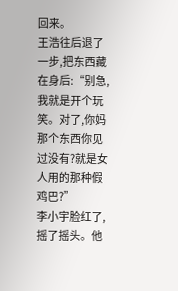回来。
王浩往后退了一步,把东西藏在身后:“别急,我就是开个玩笑。对了,你妈那个东西你见过没有?就是女人用的那种假鸡巴?”
李小宇脸红了,摇了摇头。他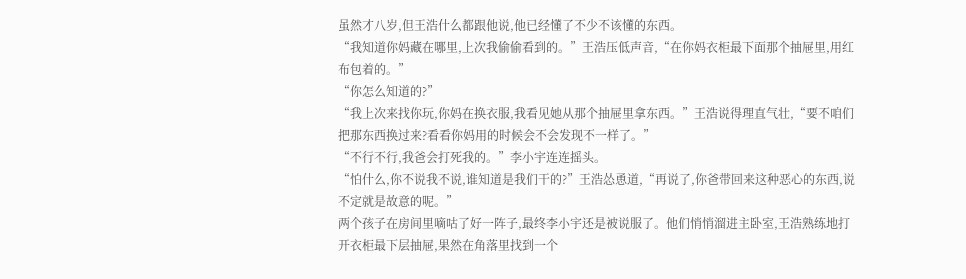虽然才八岁,但王浩什么都跟他说,他已经懂了不少不该懂的东西。
“我知道你妈藏在哪里,上次我偷偷看到的。”王浩压低声音,“在你妈衣柜最下面那个抽屉里,用红布包着的。”
“你怎么知道的?”
“我上次来找你玩,你妈在换衣服,我看见她从那个抽屉里拿东西。”王浩说得理直气壮,“要不咱们把那东西换过来?看看你妈用的时候会不会发现不一样了。”
“不行不行,我爸会打死我的。”李小宇连连摇头。
“怕什么,你不说我不说,谁知道是我们干的?”王浩怂恿道,“再说了,你爸带回来这种恶心的东西,说不定就是故意的呢。”
两个孩子在房间里嘀咕了好一阵子,最终李小宇还是被说服了。他们悄悄溜进主卧室,王浩熟练地打开衣柜最下层抽屉,果然在角落里找到一个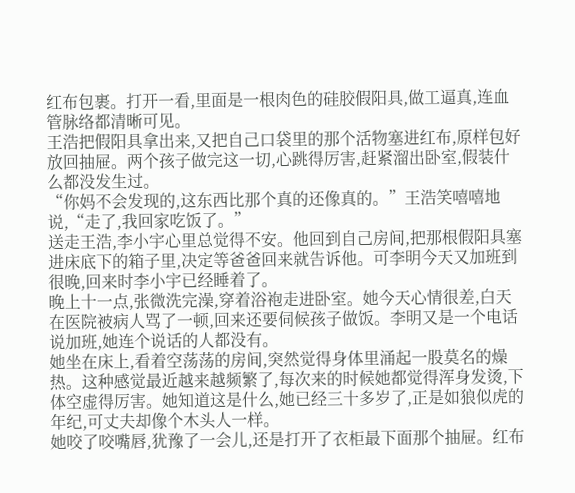红布包裹。打开一看,里面是一根肉色的硅胶假阳具,做工逼真,连血管脉络都清晰可见。
王浩把假阳具拿出来,又把自己口袋里的那个活物塞进红布,原样包好放回抽屉。两个孩子做完这一切,心跳得厉害,赶紧溜出卧室,假装什么都没发生过。
“你妈不会发现的,这东西比那个真的还像真的。”王浩笑嘻嘻地说,“走了,我回家吃饭了。”
送走王浩,李小宇心里总觉得不安。他回到自己房间,把那根假阳具塞进床底下的箱子里,决定等爸爸回来就告诉他。可李明今天又加班到很晚,回来时李小宇已经睡着了。
晚上十一点,张微洗完澡,穿着浴袍走进卧室。她今天心情很差,白天在医院被病人骂了一顿,回来还要伺候孩子做饭。李明又是一个电话说加班,她连个说话的人都没有。
她坐在床上,看着空荡荡的房间,突然觉得身体里涌起一股莫名的燥热。这种感觉最近越来越频繁了,每次来的时候她都觉得浑身发烫,下体空虚得厉害。她知道这是什么,她已经三十多岁了,正是如狼似虎的年纪,可丈夫却像个木头人一样。
她咬了咬嘴唇,犹豫了一会儿,还是打开了衣柜最下面那个抽屉。红布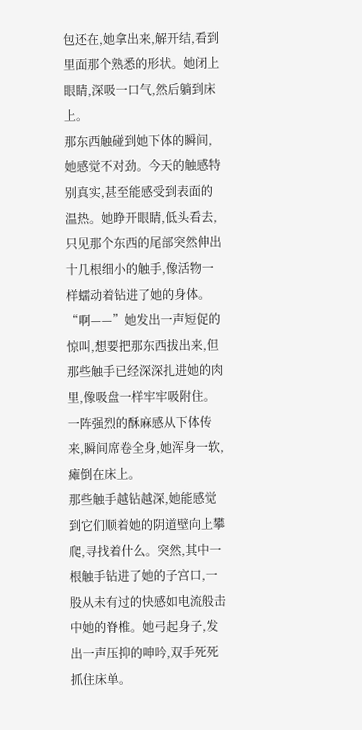包还在,她拿出来,解开结,看到里面那个熟悉的形状。她闭上眼睛,深吸一口气,然后躺到床上。
那东西触碰到她下体的瞬间,她感觉不对劲。今天的触感特别真实,甚至能感受到表面的温热。她睁开眼睛,低头看去,只见那个东西的尾部突然伸出十几根细小的触手,像活物一样蠕动着钻进了她的身体。
“啊——”她发出一声短促的惊叫,想要把那东西拔出来,但那些触手已经深深扎进她的肉里,像吸盘一样牢牢吸附住。一阵强烈的酥麻感从下体传来,瞬间席卷全身,她浑身一软,瘫倒在床上。
那些触手越钻越深,她能感觉到它们顺着她的阴道壁向上攀爬,寻找着什么。突然,其中一根触手钻进了她的子宫口,一股从未有过的快感如电流般击中她的脊椎。她弓起身子,发出一声压抑的呻吟,双手死死抓住床单。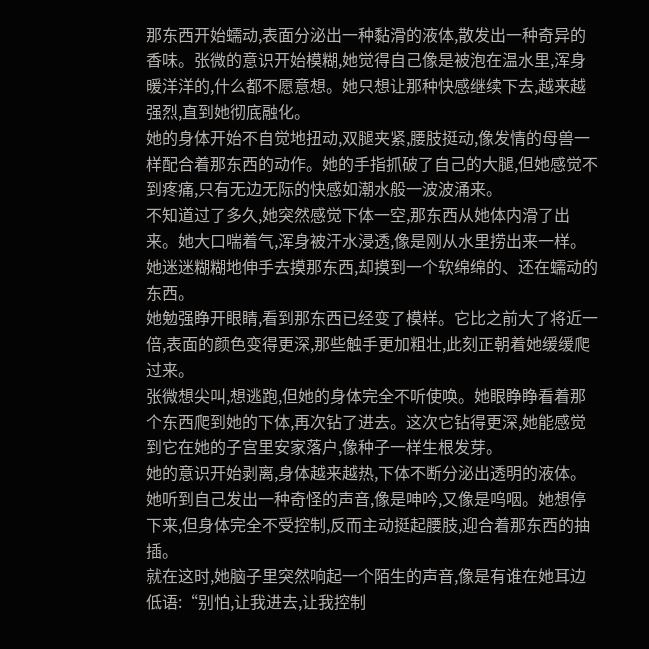那东西开始蠕动,表面分泌出一种黏滑的液体,散发出一种奇异的香味。张微的意识开始模糊,她觉得自己像是被泡在温水里,浑身暖洋洋的,什么都不愿意想。她只想让那种快感继续下去,越来越强烈,直到她彻底融化。
她的身体开始不自觉地扭动,双腿夹紧,腰肢挺动,像发情的母兽一样配合着那东西的动作。她的手指抓破了自己的大腿,但她感觉不到疼痛,只有无边无际的快感如潮水般一波波涌来。
不知道过了多久,她突然感觉下体一空,那东西从她体内滑了出来。她大口喘着气,浑身被汗水浸透,像是刚从水里捞出来一样。她迷迷糊糊地伸手去摸那东西,却摸到一个软绵绵的、还在蠕动的东西。
她勉强睁开眼睛,看到那东西已经变了模样。它比之前大了将近一倍,表面的颜色变得更深,那些触手更加粗壮,此刻正朝着她缓缓爬过来。
张微想尖叫,想逃跑,但她的身体完全不听使唤。她眼睁睁看着那个东西爬到她的下体,再次钻了进去。这次它钻得更深,她能感觉到它在她的子宫里安家落户,像种子一样生根发芽。
她的意识开始剥离,身体越来越热,下体不断分泌出透明的液体。她听到自己发出一种奇怪的声音,像是呻吟,又像是呜咽。她想停下来,但身体完全不受控制,反而主动挺起腰肢,迎合着那东西的抽插。
就在这时,她脑子里突然响起一个陌生的声音,像是有谁在她耳边低语:“别怕,让我进去,让我控制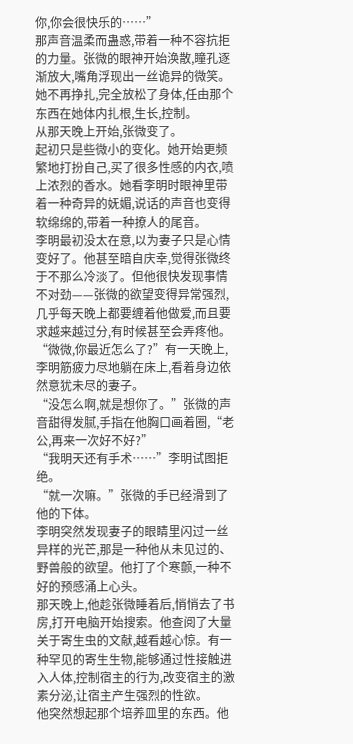你,你会很快乐的……”
那声音温柔而蛊惑,带着一种不容抗拒的力量。张微的眼神开始涣散,瞳孔逐渐放大,嘴角浮现出一丝诡异的微笑。她不再挣扎,完全放松了身体,任由那个东西在她体内扎根,生长,控制。
从那天晚上开始,张微变了。
起初只是些微小的变化。她开始更频繁地打扮自己,买了很多性感的内衣,喷上浓烈的香水。她看李明时眼神里带着一种奇异的妩媚,说话的声音也变得软绵绵的,带着一种撩人的尾音。
李明最初没太在意,以为妻子只是心情变好了。他甚至暗自庆幸,觉得张微终于不那么冷淡了。但他很快发现事情不对劲——张微的欲望变得异常强烈,几乎每天晚上都要缠着他做爱,而且要求越来越过分,有时候甚至会弄疼他。
“微微,你最近怎么了?”有一天晚上,李明筋疲力尽地躺在床上,看着身边依然意犹未尽的妻子。
“没怎么啊,就是想你了。”张微的声音甜得发腻,手指在他胸口画着圈,“老公,再来一次好不好?”
“我明天还有手术……”李明试图拒绝。
“就一次嘛。”张微的手已经滑到了他的下体。
李明突然发现妻子的眼睛里闪过一丝异样的光芒,那是一种他从未见过的、野兽般的欲望。他打了个寒颤,一种不好的预感涌上心头。
那天晚上,他趁张微睡着后,悄悄去了书房,打开电脑开始搜索。他查阅了大量关于寄生虫的文献,越看越心惊。有一种罕见的寄生生物,能够通过性接触进入人体,控制宿主的行为,改变宿主的激素分泌,让宿主产生强烈的性欲。
他突然想起那个培养皿里的东西。他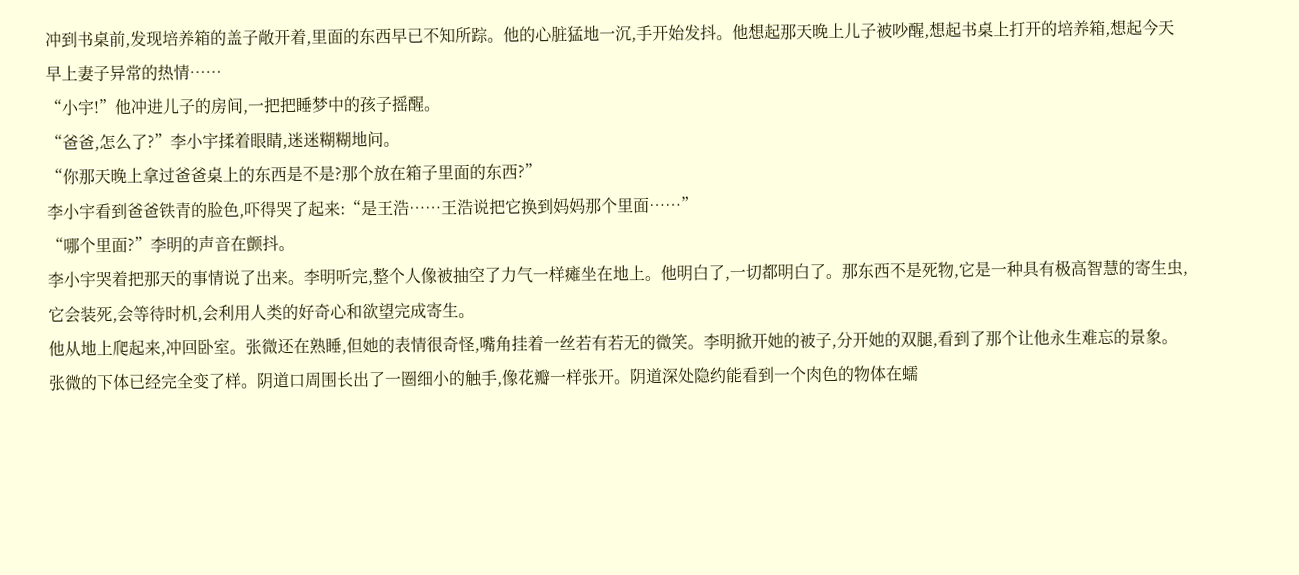冲到书桌前,发现培养箱的盖子敞开着,里面的东西早已不知所踪。他的心脏猛地一沉,手开始发抖。他想起那天晚上儿子被吵醒,想起书桌上打开的培养箱,想起今天早上妻子异常的热情……
“小宇!”他冲进儿子的房间,一把把睡梦中的孩子摇醒。
“爸爸,怎么了?”李小宇揉着眼睛,迷迷糊糊地问。
“你那天晚上拿过爸爸桌上的东西是不是?那个放在箱子里面的东西?”
李小宇看到爸爸铁青的脸色,吓得哭了起来:“是王浩……王浩说把它换到妈妈那个里面……”
“哪个里面?”李明的声音在颤抖。
李小宇哭着把那天的事情说了出来。李明听完,整个人像被抽空了力气一样瘫坐在地上。他明白了,一切都明白了。那东西不是死物,它是一种具有极高智慧的寄生虫,它会装死,会等待时机,会利用人类的好奇心和欲望完成寄生。
他从地上爬起来,冲回卧室。张微还在熟睡,但她的表情很奇怪,嘴角挂着一丝若有若无的微笑。李明掀开她的被子,分开她的双腿,看到了那个让他永生难忘的景象。
张微的下体已经完全变了样。阴道口周围长出了一圈细小的触手,像花瓣一样张开。阴道深处隐约能看到一个肉色的物体在蠕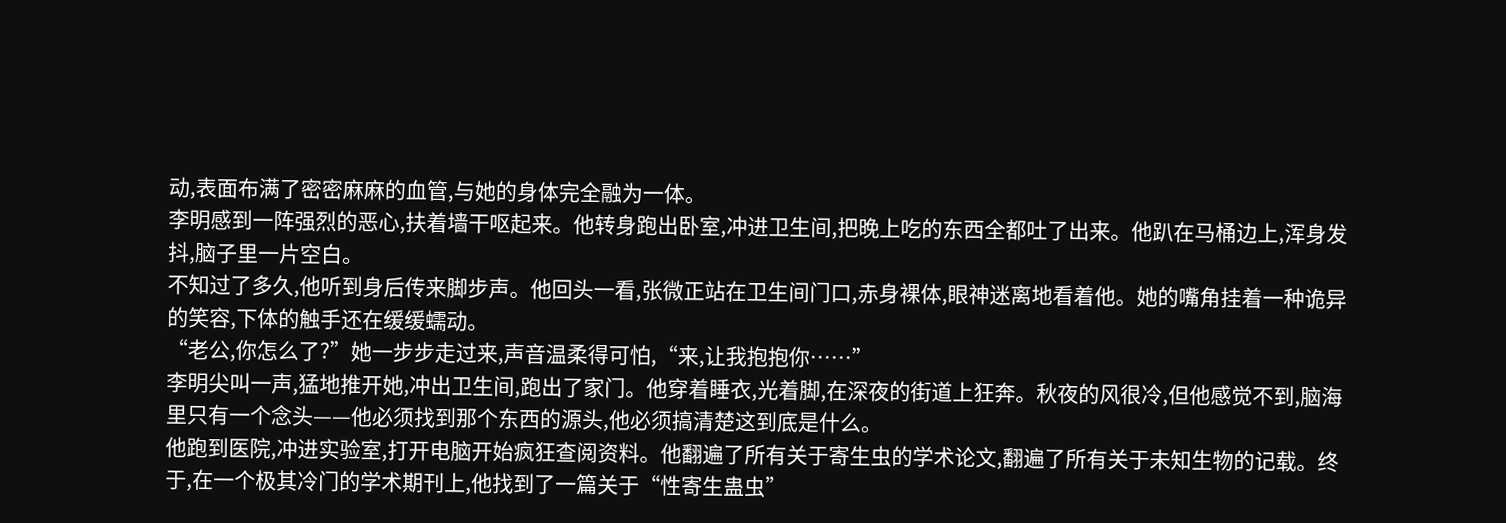动,表面布满了密密麻麻的血管,与她的身体完全融为一体。
李明感到一阵强烈的恶心,扶着墙干呕起来。他转身跑出卧室,冲进卫生间,把晚上吃的东西全都吐了出来。他趴在马桶边上,浑身发抖,脑子里一片空白。
不知过了多久,他听到身后传来脚步声。他回头一看,张微正站在卫生间门口,赤身裸体,眼神迷离地看着他。她的嘴角挂着一种诡异的笑容,下体的触手还在缓缓蠕动。
“老公,你怎么了?”她一步步走过来,声音温柔得可怕,“来,让我抱抱你……”
李明尖叫一声,猛地推开她,冲出卫生间,跑出了家门。他穿着睡衣,光着脚,在深夜的街道上狂奔。秋夜的风很冷,但他感觉不到,脑海里只有一个念头——他必须找到那个东西的源头,他必须搞清楚这到底是什么。
他跑到医院,冲进实验室,打开电脑开始疯狂查阅资料。他翻遍了所有关于寄生虫的学术论文,翻遍了所有关于未知生物的记载。终于,在一个极其冷门的学术期刊上,他找到了一篇关于“性寄生蛊虫”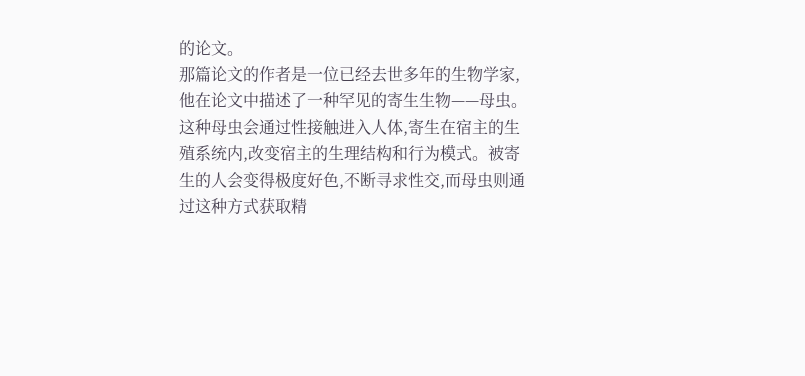的论文。
那篇论文的作者是一位已经去世多年的生物学家,他在论文中描述了一种罕见的寄生生物——母虫。这种母虫会通过性接触进入人体,寄生在宿主的生殖系统内,改变宿主的生理结构和行为模式。被寄生的人会变得极度好色,不断寻求性交,而母虫则通过这种方式获取精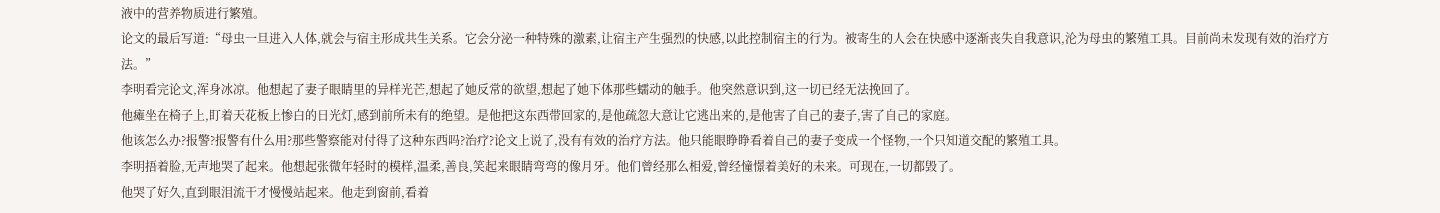液中的营养物质进行繁殖。
论文的最后写道:“母虫一旦进入人体,就会与宿主形成共生关系。它会分泌一种特殊的激素,让宿主产生强烈的快感,以此控制宿主的行为。被寄生的人会在快感中逐渐丧失自我意识,沦为母虫的繁殖工具。目前尚未发现有效的治疗方法。”
李明看完论文,浑身冰凉。他想起了妻子眼睛里的异样光芒,想起了她反常的欲望,想起了她下体那些蠕动的触手。他突然意识到,这一切已经无法挽回了。
他瘫坐在椅子上,盯着天花板上惨白的日光灯,感到前所未有的绝望。是他把这东西带回家的,是他疏忽大意让它逃出来的,是他害了自己的妻子,害了自己的家庭。
他该怎么办?报警?报警有什么用?那些警察能对付得了这种东西吗?治疗?论文上说了,没有有效的治疗方法。他只能眼睁睁看着自己的妻子变成一个怪物,一个只知道交配的繁殖工具。
李明捂着脸,无声地哭了起来。他想起张微年轻时的模样,温柔,善良,笑起来眼睛弯弯的像月牙。他们曾经那么相爱,曾经憧憬着美好的未来。可现在,一切都毁了。
他哭了好久,直到眼泪流干才慢慢站起来。他走到窗前,看着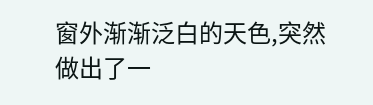窗外渐渐泛白的天色,突然做出了一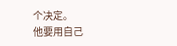个决定。
他要用自己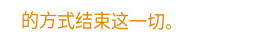的方式结束这一切。